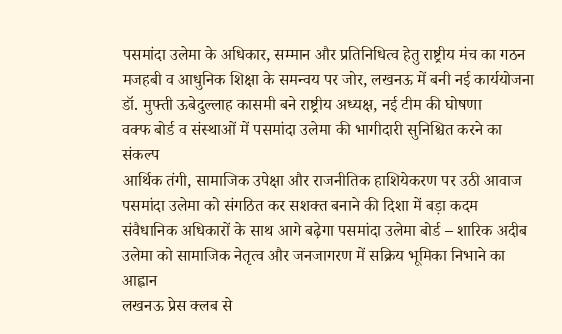पसमांदा उलेमा के अधिकार, सम्मान और प्रतिनिधित्व हेतु राष्ट्रीय मंच का गठन
मजहबी व आधुनिक शिक्षा के समन्वय पर जोर, लखनऊ में बनी नई कार्ययोजना
डॉ. मुफ्ती ऊबेदुल्लाह कासमी बने राष्ट्रीय अध्यक्ष, नई टीम की घोषणा
वक्फ बोर्ड व संस्थाओं में पसमांदा उलेमा की भागीदारी सुनिश्चित करने का संकल्प
आर्थिक तंगी, सामाजिक उपेक्षा और राजनीतिक हाशियेकरण पर उठी आवाज
पसमांदा उलेमा को संगठित कर सशक्त बनाने की दिशा में बड़ा कदम
संवैधानिक अधिकारों के साथ आगे बढ़ेगा पसमांदा उलेमा बोर्ड – शारिक अदीब
उलेमा को सामाजिक नेतृत्व और जनजागरण में सक्रिय भूमिका निभाने का आह्वान
लखनऊ प्रेस क्लब से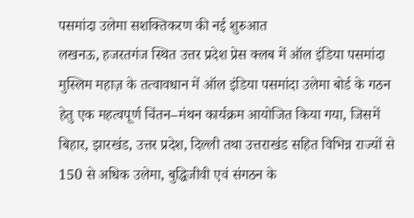पसमांदा उलेमा सशक्तिकरण की नई शुरुआत
लखनऊ, हजरतगंज स्थित उत्तर प्रदेश प्रेस क्लब में ऑल इंडिया पसमांदा मुस्लिम महाज़ के तत्वावधान में ऑल इंडिया पसमांदा उलेमा बोर्ड के गठन हेतु एक महत्वपूर्ण चिंतन–मंथन कार्यक्रम आयोजित किया गया, जिसमें बिहार, झारखंड, उत्तर प्रदेश, दिल्ली तथा उत्तराखंड सहित विभिन्न राज्यों से 150 से अधिक उलेमा, बुद्धिजीवी एवं संगठन के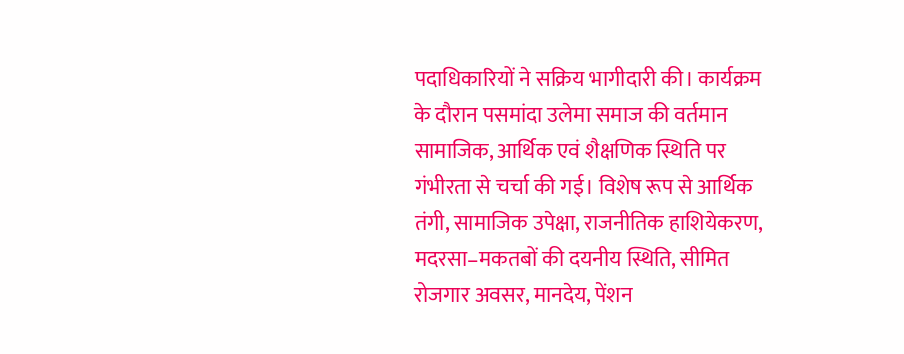पदाधिकारियों ने सक्रिय भागीदारी की। कार्यक्रम के दौरान पसमांदा उलेमा समाज की वर्तमान सामाजिक, आर्थिक एवं शैक्षणिक स्थिति पर गंभीरता से चर्चा की गई। विशेष रूप से आर्थिक तंगी, सामाजिक उपेक्षा, राजनीतिक हाशियेकरण, मदरसा–मकतबों की दयनीय स्थिति, सीमित रोजगार अवसर, मानदेय, पेंशन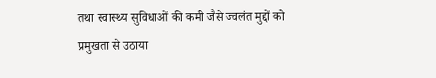तथा स्वास्थ्य सुविधाओं की कमी जैसे ज्वलंत मुद्दों को प्रमुखता से उठाया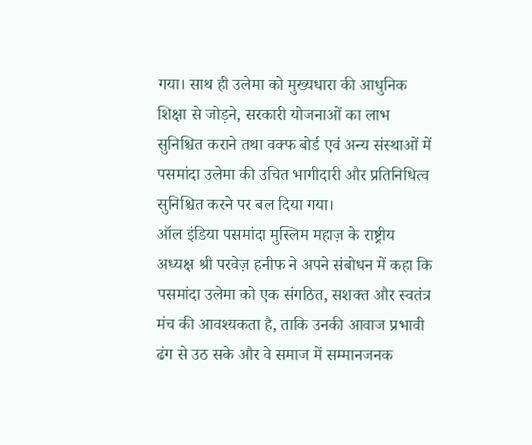गया। साथ ही उलेमा को मुख्यधारा की आधुनिक शिक्षा से जोड़ने, सरकारी योजनाओं का लाभ सुनिश्चित कराने तथा वक्फ बोर्ड एवं अन्य संस्थाओं में पसमांदा उलेमा की उचित भागीदारी और प्रतिनिधित्व सुनिश्चित करने पर बल दिया गया।
ऑल इंडिया पसमांदा मुस्लिम महाज़ के राष्ट्रीय अध्यक्ष श्री परवेज़ हनीफ ने अपने संबोधन में कहा कि पसमांदा उलेमा को एक संगठित, सशक्त और स्वतंत्र मंच की आवश्यकता है, ताकि उनकी आवाज प्रभावी ढंग से उठ सके और वे समाज में सम्मानजनक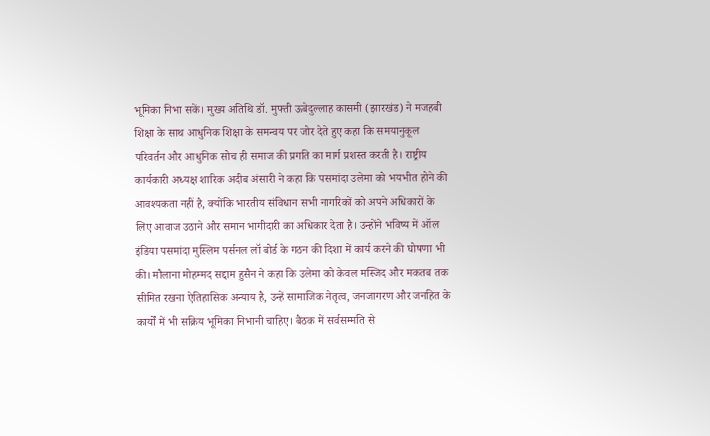भूमिका निभा सकें। मुख्य अतिथि डॉ. मुफ्ती ऊबेदुल्लाह कासमी (झारखंड) ने मजहबी शिक्षा के साथ आधुनिक शिक्षा के समन्वय पर जोर देते हुए कहा कि समयानुकूल परिवर्तन और आधुनिक सोच ही समाज की प्रगति का मार्ग प्रशस्त करती है। राष्ट्रीय कार्यकारी अध्यक्ष शारिक अदीब अंसारी ने कहा कि पसमांदा उलेमा को भयभीत होने की आवश्यकता नहीं है, क्योंकि भारतीय संविधान सभी नागरिकों को अपने अधिकारों के लिए आवाज उठाने और समान भागीदारी का अधिकार देता है। उन्होंने भविष्य में ऑल इंडिया पसमांदा मुस्लिम पर्सनल लॉ बोर्ड के गठन की दिशा में कार्य करने की घोषणा भी की। मौलाना मोहम्मद सद्दाम हुसैन ने कहा कि उलेमा को केवल मस्जिद और मकतब तक सीमित रखना ऐतिहासिक अन्याय है, उन्हें सामाजिक नेतृत्व, जनजागरण और जनहित के कार्यों में भी सक्रिय भूमिका निभानी चाहिए। बैठक में सर्वसम्मति से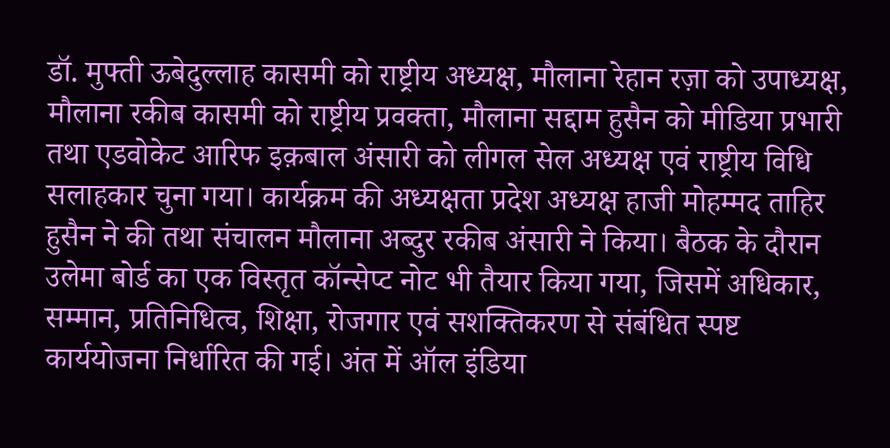डॉ. मुफ्ती ऊबेदुल्लाह कासमी को राष्ट्रीय अध्यक्ष, मौलाना रेहान रज़ा को उपाध्यक्ष, मौलाना रकीब कासमी को राष्ट्रीय प्रवक्ता, मौलाना सद्दाम हुसैन को मीडिया प्रभारी तथा एडवोकेट आरिफ इक़बाल अंसारी को लीगल सेल अध्यक्ष एवं राष्ट्रीय विधि सलाहकार चुना गया। कार्यक्रम की अध्यक्षता प्रदेश अध्यक्ष हाजी मोहम्मद ताहिर हुसैन ने की तथा संचालन मौलाना अब्दुर रकीब अंसारी ने किया। बैठक के दौरान उलेमा बोर्ड का एक विस्तृत कॉन्सेप्ट नोट भी तैयार किया गया, जिसमें अधिकार, सम्मान, प्रतिनिधित्व, शिक्षा, रोजगार एवं सशक्तिकरण से संबंधित स्पष्ट कार्ययोजना निर्धारित की गई। अंत में ऑल इंडिया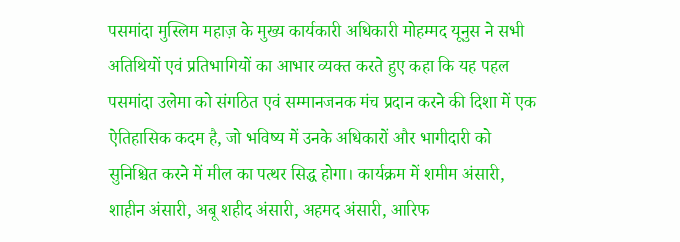पसमांदा मुस्लिम महाज़ के मुख्य कार्यकारी अधिकारी मोहम्मद यूनुस ने सभी अतिथियों एवं प्रतिभागियों का आभार व्यक्त करते हुए कहा कि यह पहल पसमांदा उलेमा को संगठित एवं सम्मानजनक मंच प्रदान करने की दिशा में एक ऐतिहासिक कदम है, जो भविष्य में उनके अधिकारों और भागीदारी को सुनिश्चित करने में मील का पत्थर सिद्ध होगा। कार्यक्रम में शमीम अंसारी, शाहीन अंसारी, अबू शहीद अंसारी, अहमद अंसारी, आरिफ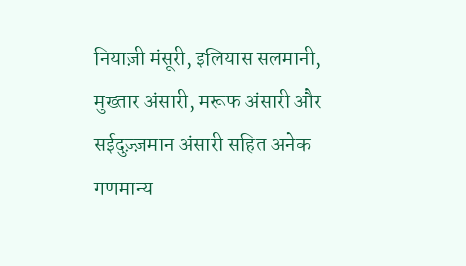नियाज़ी मंसूरी, इलियास सलमानी, मुख्तार अंसारी, मरूफ अंसारी और सईदुज़्ज़मान अंसारी सहित अनेक गणमान्य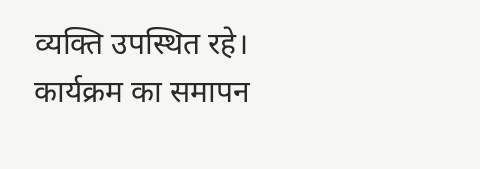व्यक्ति उपस्थित रहे। कार्यक्रम का समापन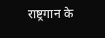राष्ट्रगान के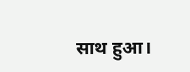साथ हुआ।